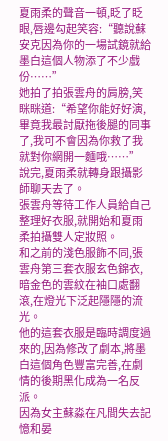夏雨柔的聲音一頓,眨了眨眼,唇邊勾起笑容:“聽說蘇安克因為你的一場試鏡就給墨白這個人物添了不少戲份……”
她拍了拍張雲舟的肩膀,笑眯眯道:“希望你能好好演,畢竟我最討厭拖後腿的同事了,我可不會因為你救了我就對你網開一麵哦……”
說完,夏雨柔就轉身跟攝影師聊天去了。
張雲舟等待工作人員給自己整理好衣服,就開始和夏雨柔拍攝雙人定妝照。
和之前的淺色服飾不同,張雲舟第三套衣服玄色錦衣,暗金色的雲紋在袖口處翻滾,在燈光下泛起隱隱的流光。
他的這套衣服是臨時調度過來的,因為修改了劇本,將墨白這個角色豐富完善,在劇情的後期黑化成為一名反派。
因為女主蘇淼在凡間失去記憶和晏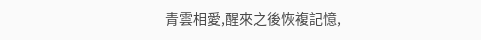青雲相愛,醒來之後恢複記憶,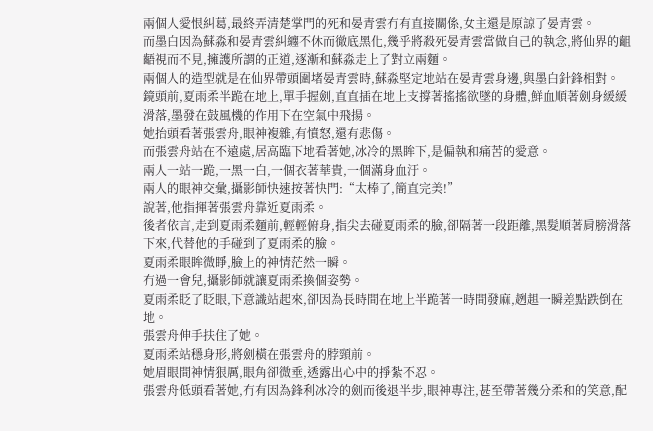兩個人愛恨糾葛,最終弄清楚掌門的死和晏青雲冇有直接關係,女主還是原諒了晏青雲。
而墨白因為蘇淼和晏青雲糾纏不休而徹底黑化,幾乎將殺死晏青雲當做自己的執念,將仙界的齟齬視而不見,擁護所謂的正道,逐漸和蘇淼走上了對立兩麵。
兩個人的造型就是在仙界帶頭圍堵晏青雲時,蘇淼堅定地站在晏青雲身邊,與墨白針鋒相對。
鏡頭前,夏雨柔半跪在地上,單手握劍,直直插在地上支撐著搖搖欲墜的身體,鮮血順著劍身緩緩滑落,墨發在鼓風機的作用下在空氣中飛揚。
她抬頭看著張雲舟,眼神複雜,有憤怒,還有悲傷。
而張雲舟站在不遠處,居高臨下地看著她,冰冷的黑眸下,是偏執和痛苦的愛意。
兩人一站一跪,一黑一白,一個衣著華貴,一個滿身血汙。
兩人的眼神交彙,攝影師快速按著快門:“太棒了,簡直完美!”
說著,他指揮著張雲舟靠近夏雨柔。
後者依言,走到夏雨柔麵前,輕輕俯身,指尖去碰夏雨柔的臉,卻隔著一段距離,黑髮順著肩膀滑落下來,代替他的手碰到了夏雨柔的臉。
夏雨柔眼眸微睜,臉上的神情茫然一瞬。
冇過一會兒,攝影師就讓夏雨柔換個姿勢。
夏雨柔眨了眨眼,下意識站起來,卻因為長時間在地上半跪著一時間發麻,趔趄一瞬差點跌倒在地。
張雲舟伸手扶住了她。
夏雨柔站穩身形,將劍橫在張雲舟的脖頸前。
她眉眼間神情狠厲,眼角卻微垂,透露出心中的掙紮不忍。
張雲舟低頭看著她,冇有因為鋒利冰冷的劍而後退半步,眼神專注,甚至帶著幾分柔和的笑意,配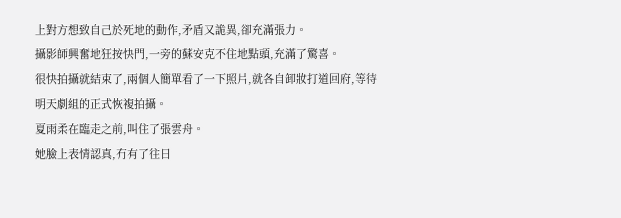上對方想致自己於死地的動作,矛盾又詭異,卻充滿張力。
攝影師興奮地狂按快門,一旁的蘇安克不住地點頭,充滿了驚喜。
很快拍攝就結束了,兩個人簡單看了一下照片,就各自卸妝打道回府,等待明天劇組的正式恢複拍攝。
夏雨柔在臨走之前,叫住了張雲舟。
她臉上表情認真,冇有了往日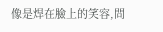像是焊在臉上的笑容,問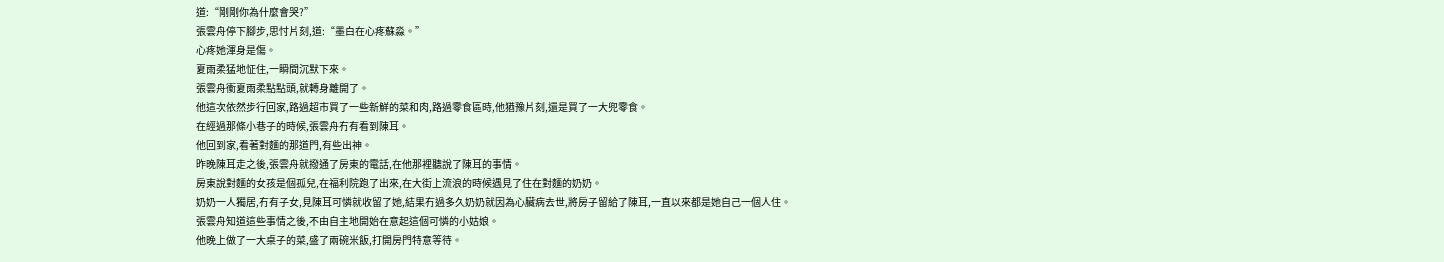道:“剛剛你為什麼會哭?”
張雲舟停下腳步,思忖片刻,道:“墨白在心疼蘇淼。”
心疼她渾身是傷。
夏雨柔猛地怔住,一瞬間沉默下來。
張雲舟衝夏雨柔點點頭,就轉身離開了。
他這次依然步行回家,路過超市買了一些新鮮的菜和肉,路過零食區時,他猶豫片刻,還是買了一大兜零食。
在經過那條小巷子的時候,張雲舟冇有看到陳耳。
他回到家,看著對麵的那道門,有些出神。
昨晚陳耳走之後,張雲舟就撥通了房東的電話,在他那裡聽說了陳耳的事情。
房東說對麵的女孩是個孤兒,在福利院跑了出來,在大街上流浪的時候遇見了住在對麵的奶奶。
奶奶一人獨居,冇有子女,見陳耳可憐就收留了她,結果冇過多久奶奶就因為心臟病去世,將房子留給了陳耳,一直以來都是她自己一個人住。
張雲舟知道這些事情之後,不由自主地開始在意起這個可憐的小姑娘。
他晚上做了一大桌子的菜,盛了兩碗米飯,打開房門特意等待。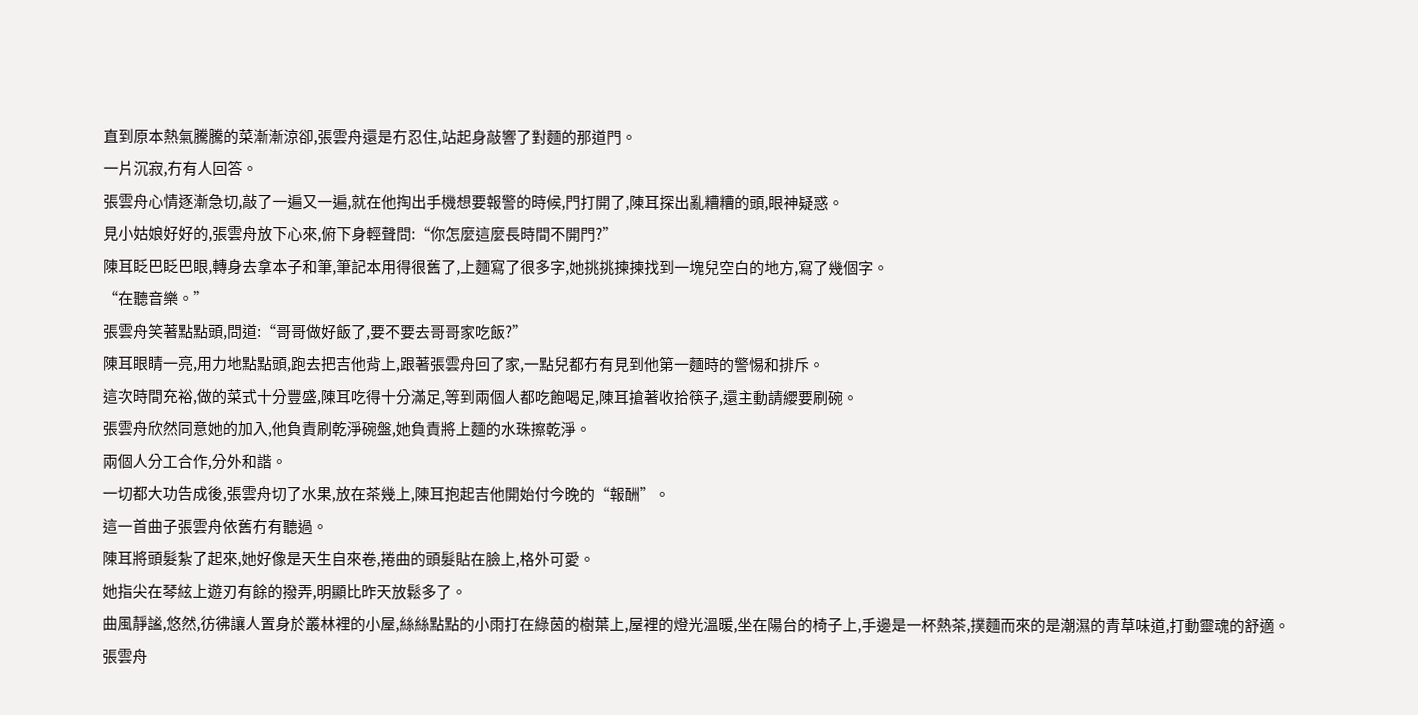直到原本熱氣騰騰的菜漸漸涼卻,張雲舟還是冇忍住,站起身敲響了對麵的那道門。
一片沉寂,冇有人回答。
張雲舟心情逐漸急切,敲了一遍又一遍,就在他掏出手機想要報警的時候,門打開了,陳耳探出亂糟糟的頭,眼神疑惑。
見小姑娘好好的,張雲舟放下心來,俯下身輕聲問:“你怎麼這麼長時間不開門?”
陳耳眨巴眨巴眼,轉身去拿本子和筆,筆記本用得很舊了,上麵寫了很多字,她挑挑揀揀找到一塊兒空白的地方,寫了幾個字。
“在聽音樂。”
張雲舟笑著點點頭,問道:“哥哥做好飯了,要不要去哥哥家吃飯?”
陳耳眼睛一亮,用力地點點頭,跑去把吉他背上,跟著張雲舟回了家,一點兒都冇有見到他第一麵時的警惕和排斥。
這次時間充裕,做的菜式十分豐盛,陳耳吃得十分滿足,等到兩個人都吃飽喝足,陳耳搶著收拾筷子,還主動請纓要刷碗。
張雲舟欣然同意她的加入,他負責刷乾淨碗盤,她負責將上麵的水珠擦乾淨。
兩個人分工合作,分外和諧。
一切都大功告成後,張雲舟切了水果,放在茶幾上,陳耳抱起吉他開始付今晚的“報酬”。
這一首曲子張雲舟依舊冇有聽過。
陳耳將頭髮紮了起來,她好像是天生自來卷,捲曲的頭髮貼在臉上,格外可愛。
她指尖在琴絃上遊刃有餘的撥弄,明顯比昨天放鬆多了。
曲風靜謐,悠然,彷彿讓人置身於叢林裡的小屋,絲絲點點的小雨打在綠茵的樹葉上,屋裡的燈光溫暖,坐在陽台的椅子上,手邊是一杯熱茶,撲麵而來的是潮濕的青草味道,打動靈魂的舒適。
張雲舟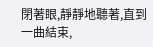閉著眼,靜靜地聽著,直到一曲結束,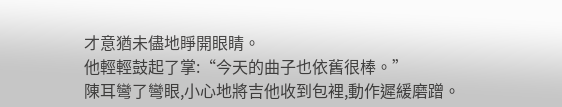才意猶未儘地睜開眼睛。
他輕輕鼓起了掌:“今天的曲子也依舊很棒。”
陳耳彎了彎眼,小心地將吉他收到包裡,動作遲緩磨蹭。